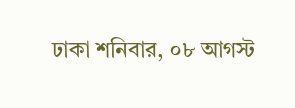ঢাকা শনিবার, ০৮ আগস্ট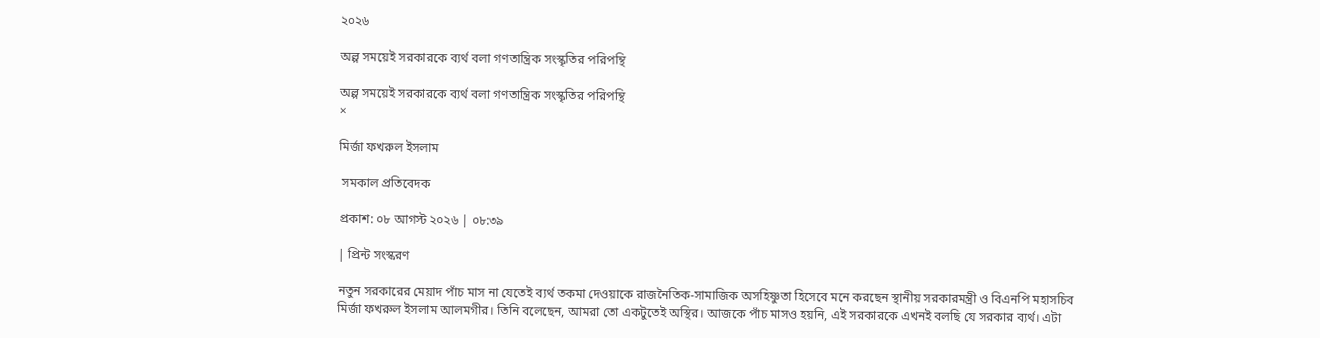২০২৬

অল্প সময়েই সরকারকে ব্যর্থ বলা গণতান্ত্রিক সংস্কৃতির পরিপন্থি

অল্প সময়েই সরকারকে ব্যর্থ বলা গণতান্ত্রিক সংস্কৃতির পরিপন্থি
×

মির্জা ফখরুল ইসলাম

 সমকাল প্রতিবেদক

প্রকাশ: ০৮ আগস্ট ২০২৬ | ০৮:৩৯

| প্রিন্ট সংস্করণ

নতুন সরকারের মেয়াদ পাঁচ মাস না যেতেই ব্যর্থ তকমা দেওয়াকে রাজনৈতিক-সামাজিক অসহিষ্ণুতা হিসেবে মনে করছেন স্থানীয় সরকারমন্ত্রী ও বিএনপি মহাসচিব মির্জা ফখরুল ইসলাম আলমগীর। তিনি বলেছেন, আমরা তো একটুতেই অস্থির। আজকে পাঁচ মাসও হয়নি, এই সরকারকে এখনই বলছি যে সরকার ব্যর্থ। এটা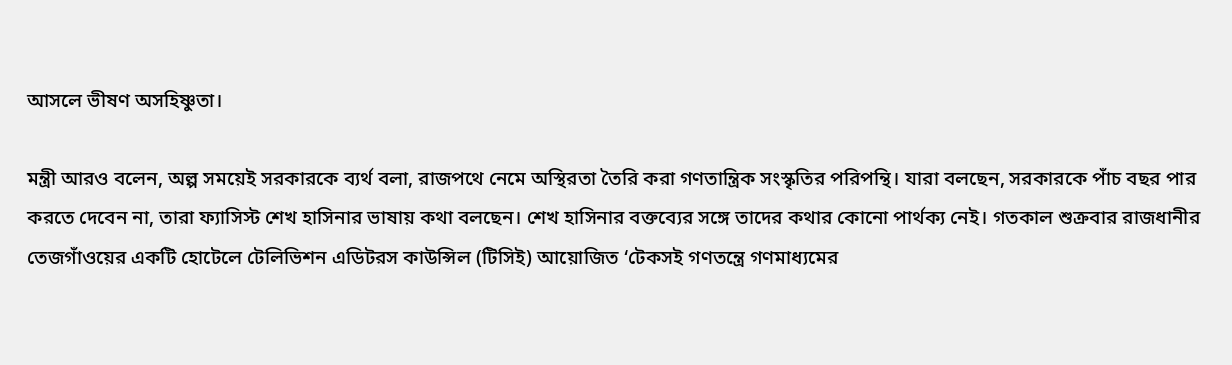আসলে ভীষণ অসহিষ্ণুতা।

মন্ত্রী আরও বলেন, অল্প সময়েই সরকারকে ব্যর্থ বলা, রাজপথে নেমে অস্থিরতা তৈরি করা গণতান্ত্রিক সংস্কৃতির পরিপন্থি। যারা বলছেন, সরকারকে পাঁচ বছর পার করতে দেবেন না, তারা ফ্যাসিস্ট শেখ হাসিনার ভাষায় কথা বলছেন। শেখ হাসিনার বক্তব্যের সঙ্গে তাদের কথার কোনো পার্থক্য নেই। গতকাল শুক্রবার রাজধানীর তেজগাঁওয়ের একটি হোটেলে টেলিভিশন এডিটরস কাউন্সিল (টিসিই) আয়োজিত ‘টেকসই গণতন্ত্রে গণমাধ্যমের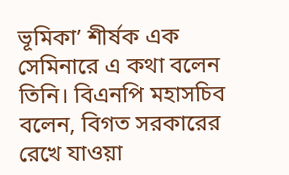ভূমিকা’ শীর্ষক এক সেমিনারে এ কথা বলেন তিনি। বিএনপি মহাসচিব বলেন, বিগত সরকারের রেখে যাওয়া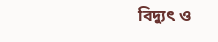বিদ্যুৎ ও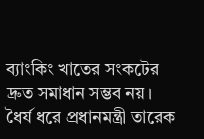ব্যাংকিং খাতের সংকটের দ্রুত সমাধান সম্ভব নয়। ধৈর্য ধরে প্রধানমন্ত্রী তারেক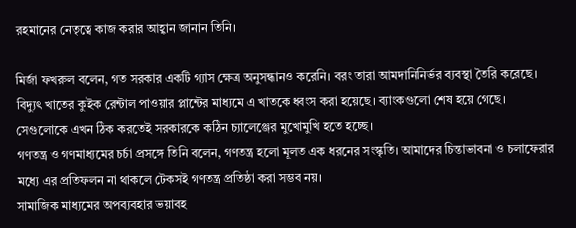রহমানের নেতৃত্বে কাজ করার আহ্বান জানান তিনি।

মির্জা ফখরুল বলেন, গত সরকার একটি গ্যাস ক্ষেত্র অনুসন্ধানও করেনি। বরং তারা আমদানিনির্ভর ব্যবস্থা তৈরি করেছে। বিদ্যুৎ খাতের কুইক রেন্টাল পাওয়ার প্লান্টের মাধ্যমে এ খাতকে ধ্বংস করা হয়েছে। ব্যাংকগুলো শেষ হয়ে গেছে। সেগুলোকে এখন ঠিক করতেই সরকারকে কঠিন চ্যালেঞ্জের মুখোমুখি হতে হচ্ছে।
গণতন্ত্র ও গণমাধ্যমের চর্চা প্রসঙ্গে তিনি বলেন, গণতন্ত্র হলো মূলত এক ধরনের সংস্কৃতি। আমাদের চিন্তাভাবনা ও চলাফেরার মধ্যে এর প্রতিফলন না থাকলে টেকসই গণতন্ত্র প্রতিষ্ঠা করা সম্ভব নয়।
সামাজিক মাধ্যমের অপব্যবহার ভয়াবহ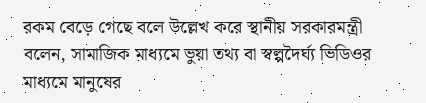রকম বেড়ে গেছে বলে উল্লেখ করে স্থানীয় সরকারমন্ত্রী বলেন, সামাজিক মাধ্যমে ভুয়া তথ্য বা স্বল্পদৈর্ঘ্য ভিডিওর মাধ্যমে মানুষের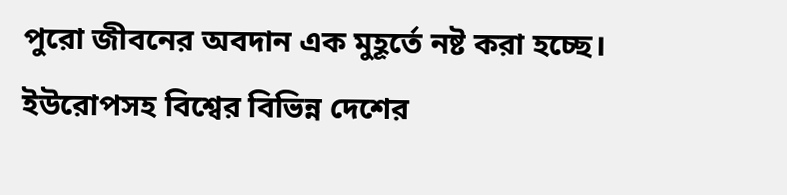পুরো জীবনের অবদান এক মুহূর্তে নষ্ট করা হচ্ছে। ইউরোপসহ বিশ্বের বিভিন্ন দেশের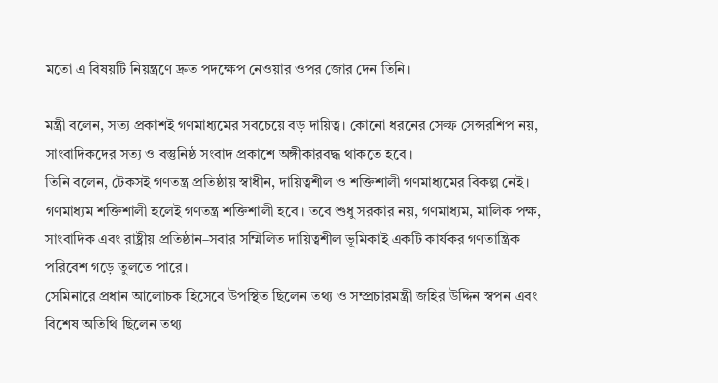মতো এ বিষয়টি নিয়ন্ত্রণে দ্রুত পদক্ষেপ নেওয়ার ওপর জোর দেন তিনি।

মন্ত্রী বলেন, সত্য প্রকাশই গণমাধ্যমের সবচেয়ে বড় দায়িত্ব। কোনো ধরনের সেল্ফ সেন্সরশিপ নয়, সাংবাদিকদের সত্য ও বস্তুনিষ্ঠ সংবাদ প্রকাশে অঙ্গীকারবদ্ধ থাকতে হবে।
তিনি বলেন, টেকসই গণতন্ত্র প্রতিষ্ঠায় স্বাধীন, দায়িত্বশীল ও শক্তিশালী গণমাধ্যমের বিকল্প নেই। গণমাধ্যম শক্তিশালী হলেই গণতন্ত্র শক্তিশালী হবে। তবে শুধু সরকার নয়, গণমাধ্যম, মালিক পক্ষ, সাংবাদিক এবং রাষ্ট্রীয় প্রতিষ্ঠান–সবার সম্মিলিত দায়িত্বশীল ভূমিকাই একটি কার্যকর গণতান্ত্রিক পরিবেশ গড়ে তুলতে পারে।
সেমিনারে প্রধান আলোচক হিসেবে উপস্থিত ছিলেন তথ্য ও সম্প্রচারমন্ত্রী জহির উদ্দিন স্বপন এবং বিশেষ অতিথি ছিলেন তথ্য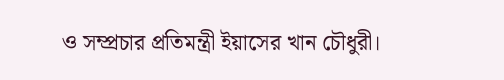ও সম্প্রচার প্রতিমন্ত্রী ইয়াসের খান চৌধুরী।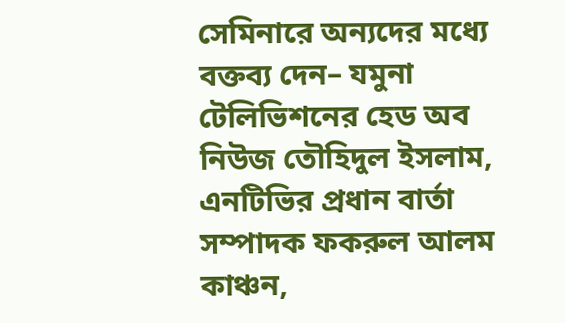সেমিনারে অন্যদের মধ্যে বক্তব্য দেন– যমুনা টেলিভিশনের হেড অব নিউজ তৌহিদুল ইসলাম, এনটিভির প্রধান বার্তা সম্পাদক ফকরুল আলম কাঞ্চন,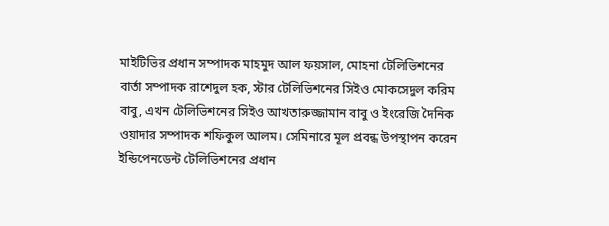মাইটিভির প্রধান সম্পাদক মাহমুদ আল ফয়সাল, মোহনা টেলিভিশনের বার্তা সম্পাদক রাশেদুল হক, স্টার টেলিভিশনের সিইও মোকসেদুল করিম বাবু, এখন টেলিভিশনের সিইও আখতারুজ্জামান বাবু ও ইংরেজি দৈনিক ওয়াদার সম্পাদক শফিকুল আলম। সেমিনারে মূল প্রবন্ধ উপস্থাপন করেন ইন্ডিপেনডেন্ট টেলিভিশনের প্রধান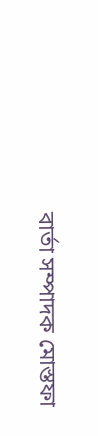বার্তা সম্পাদক মোস্তফা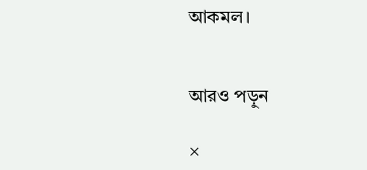আকমল।


আরও পড়ুন

×